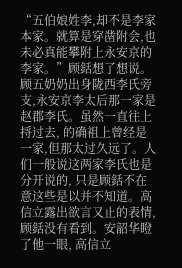“五伯娘姓李,却不是李家本家。就算是穿凿附会,也未必真能攀附上永安京的李家。”顾銛想了想说。
顾五奶奶出身陇西李氏旁支,永安京李太后那一家是赵郡李氏。虽然一直往上捋过去, 的确祖上曾经是一家,但那太过久远了。人们一般说这两家李氏也是分开说的, 只是顾銛不在意这些是以并不知道。高信立露出欲言又止的表情,顾銛没有看到。安韶华瞪了他一眼, 高信立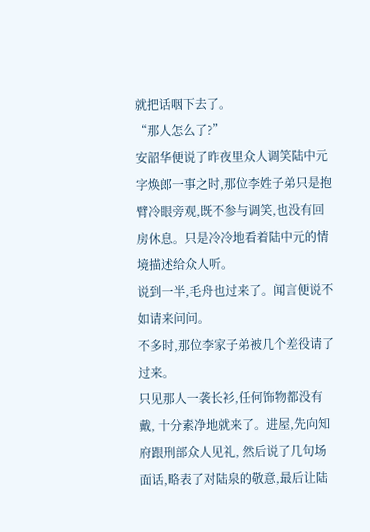就把话咽下去了。
“那人怎么了?”
安韶华便说了昨夜里众人调笑陆中元字焕郎一事之时,那位李姓子弟只是抱臂冷眼旁观,既不参与调笑,也没有回房休息。只是冷冷地看着陆中元的情境描述给众人听。
说到一半,毛舟也过来了。闻言便说不如请来问问。
不多时,那位李家子弟被几个差役请了过来。
只见那人一袭长衫,任何饰物都没有戴, 十分素净地就来了。进屋,先向知府跟刑部众人见礼, 然后说了几句场面话,略表了对陆泉的敬意,最后让陆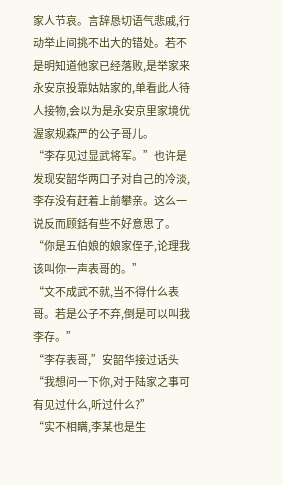家人节哀。言辞恳切语气悲戚,行动举止间挑不出大的错处。若不是明知道他家已经落败,是举家来永安京投靠姑姑家的,单看此人待人接物,会以为是永安京里家境优渥家规森严的公子哥儿。
“李存见过显武将军。”也许是发现安韶华两口子对自己的冷淡,李存没有赶着上前攀亲。这么一说反而顾銛有些不好意思了。
“你是五伯娘的娘家侄子,论理我该叫你一声表哥的。”
“文不成武不就,当不得什么表哥。若是公子不弃,倒是可以叫我李存。”
“李存表哥,”安韶华接过话头“我想问一下你,对于陆家之事可有见过什么,听过什么?”
“实不相瞒,李某也是生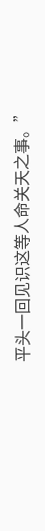平头一回见识这等人命关天之事。”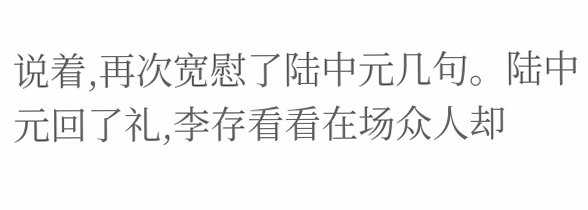说着,再次宽慰了陆中元几句。陆中元回了礼,李存看看在场众人却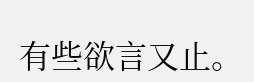有些欲言又止。